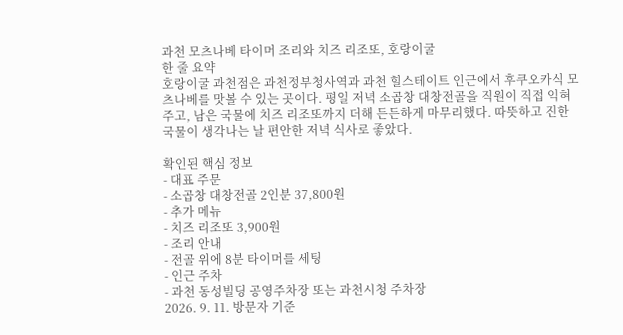과천 모츠나베 타이머 조리와 치즈 리조또, 호랑이굴
한 줄 요약
호랑이굴 과천점은 과천정부청사역과 과천 힐스테이트 인근에서 후쿠오카식 모츠나베를 맛볼 수 있는 곳이다. 평일 저녁 소곱창 대창전골을 직원이 직접 익혀 주고, 남은 국물에 치즈 리조또까지 더해 든든하게 마무리했다. 따뜻하고 진한 국물이 생각나는 날 편안한 저녁 식사로 좋았다.

확인된 핵심 정보
- 대표 주문
- 소곱창 대창전골 2인분 37,800원
- 추가 메뉴
- 치즈 리조또 3,900원
- 조리 안내
- 전골 위에 8분 타이머를 세팅
- 인근 주차
- 과천 동성빌딩 공영주차장 또는 과천시청 주차장
2026. 9. 11. 방문자 기준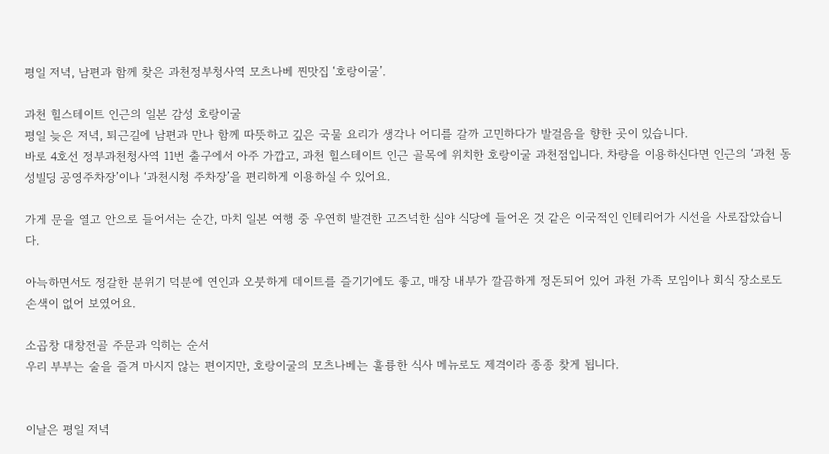평일 저녁, 남편과 함께 찾은 과천정부청사역 모츠나베 찐맛집 ‘호랑이굴’.

과천 힐스테이트 인근의 일본 감성 호랑이굴
평일 늦은 저녁, 퇴근길에 남편과 만나 함께 따뜻하고 깊은 국물 요리가 생각나 어디를 갈까 고민하다가 발걸음을 향한 곳이 있습니다.
바로 4호선 정부과천청사역 11번 출구에서 아주 가깝고, 과천 힐스테이트 인근 골목에 위치한 호랑이굴 과천점입니다. 차량을 이용하신다면 인근의 ‘과천 동성빌딩 공영주차장’이나 ‘과천시청 주차장’을 편리하게 이용하실 수 있어요.

가게 문을 열고 안으로 들어서는 순간, 마치 일본 여행 중 우연히 발견한 고즈넉한 심야 식당에 들어온 것 같은 이국적인 인테리어가 시선을 사로잡았습니다.

아늑하면서도 정갈한 분위기 덕분에 연인과 오붓하게 데이트를 즐기기에도 좋고, 매장 내부가 깔끔하게 정돈되어 있어 과천 가족 모임이나 회식 장소로도 손색이 없어 보였어요.

소곱창 대창전골 주문과 익히는 순서
우리 부부는 술을 즐겨 마시지 않는 편이지만, 호랑이굴의 모츠나베는 훌륭한 식사 메뉴로도 제격이라 종종 찾게 됩니다.


이날은 평일 저녁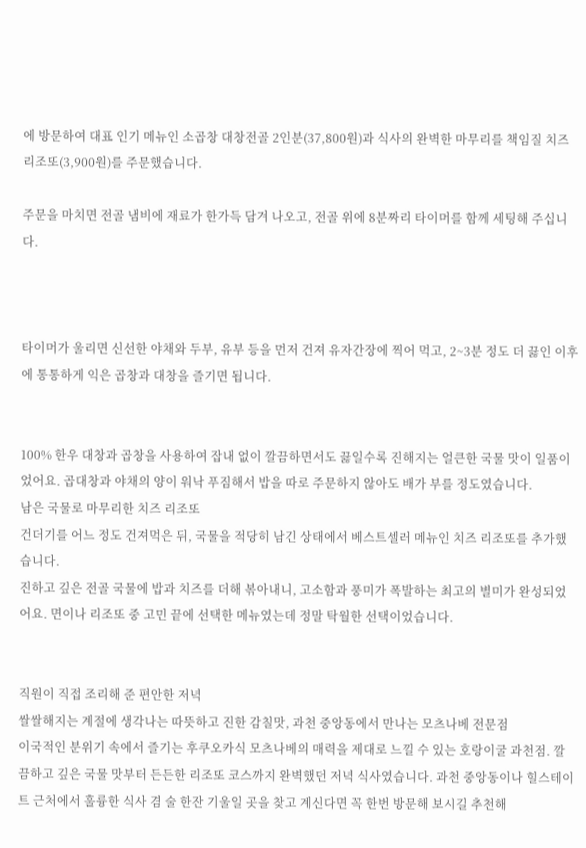에 방문하여 대표 인기 메뉴인 소곱창 대창전골 2인분(37,800원)과 식사의 완벽한 마무리를 책임질 치즈 리조또(3,900원)를 주문했습니다.

주문을 마치면 전골 냄비에 재료가 한가득 담겨 나오고, 전골 위에 8분짜리 타이머를 함께 세팅해 주십니다.



타이머가 울리면 신선한 야채와 두부, 유부 등을 먼저 건져 유자간장에 찍어 먹고, 2~3분 정도 더 끓인 이후에 통통하게 익은 곱창과 대창을 즐기면 됩니다.


100% 한우 대창과 곱창을 사용하여 잡내 없이 깔끔하면서도 끓일수록 진해지는 얼큰한 국물 맛이 일품이었어요. 곱대창과 야채의 양이 워낙 푸짐해서 밥을 따로 주문하지 않아도 배가 부를 정도였습니다.
남은 국물로 마무리한 치즈 리조또
건더기를 어느 정도 건져먹은 뒤, 국물을 적당히 남긴 상태에서 베스트셀러 메뉴인 치즈 리조또를 추가했습니다.
진하고 깊은 전골 국물에 밥과 치즈를 더해 볶아내니, 고소함과 풍미가 폭발하는 최고의 별미가 완성되었어요. 면이나 리조또 중 고민 끝에 선택한 메뉴였는데 정말 탁월한 선택이었습니다.


직원이 직접 조리해 준 편안한 저녁
쌀쌀해지는 계절에 생각나는 따뜻하고 진한 감칠맛, 과천 중앙동에서 만나는 모츠나베 전문점
이국적인 분위기 속에서 즐기는 후쿠오카식 모츠나베의 매력을 제대로 느낄 수 있는 호랑이굴 과천점. 깔끔하고 깊은 국물 맛부터 든든한 리조또 코스까지 완벽했던 저녁 식사였습니다. 과천 중앙동이나 힐스테이트 근처에서 훌륭한 식사 겸 술 한잔 기울일 곳을 찾고 계신다면 꼭 한번 방문해 보시길 추천해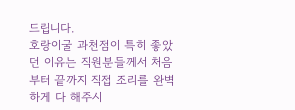드립니다.
호랑이굴 과천점이 특히 좋았던 이유는 직원분들께서 처음부터 끝까지 직접 조리를 완벽하게 다 해주시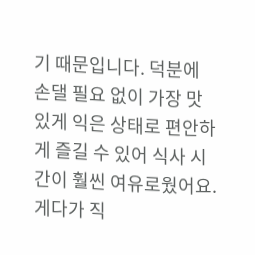기 때문입니다. 덕분에 손댈 필요 없이 가장 맛있게 익은 상태로 편안하게 즐길 수 있어 식사 시간이 훨씬 여유로웠어요. 게다가 직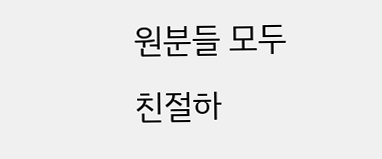원분들 모두 친절하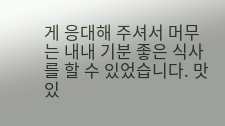게 응대해 주셔서 머무는 내내 기분 좋은 식사를 할 수 있었습니다. 맛있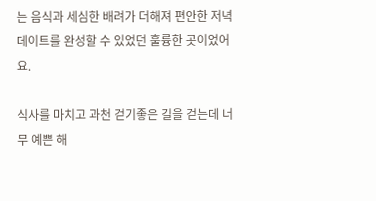는 음식과 세심한 배려가 더해져 편안한 저녁 데이트를 완성할 수 있었던 훌륭한 곳이었어요.

식사를 마치고 과천 걷기좋은 길을 걷는데 너무 예쁜 해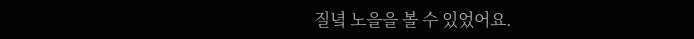질녘 노을을 볼 수 있었어요.